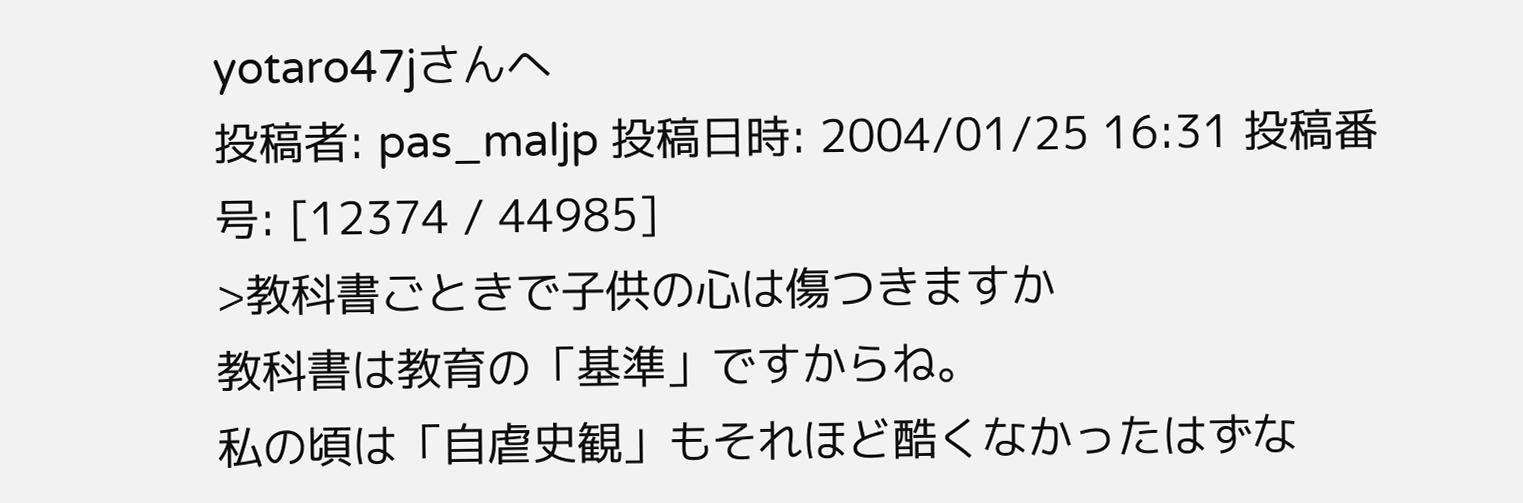yotaro47jさんへ
投稿者: pas_maljp 投稿日時: 2004/01/25 16:31 投稿番号: [12374 / 44985]
>教科書ごときで子供の心は傷つきますか
教科書は教育の「基準」ですからね。
私の頃は「自虐史観」もそれほど酷くなかったはずな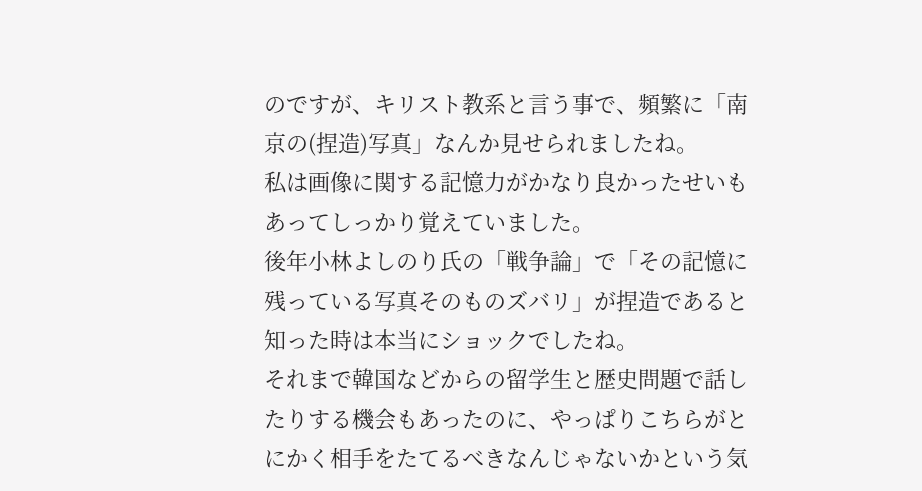のですが、キリスト教系と言う事で、頻繁に「南京の(捏造)写真」なんか見せられましたね。
私は画像に関する記憶力がかなり良かったせいもあってしっかり覚えていました。
後年小林よしのり氏の「戦争論」で「その記憶に残っている写真そのものズバリ」が捏造であると知った時は本当にショックでしたね。
それまで韓国などからの留学生と歴史問題で話したりする機会もあったのに、やっぱりこちらがとにかく相手をたてるべきなんじゃないかという気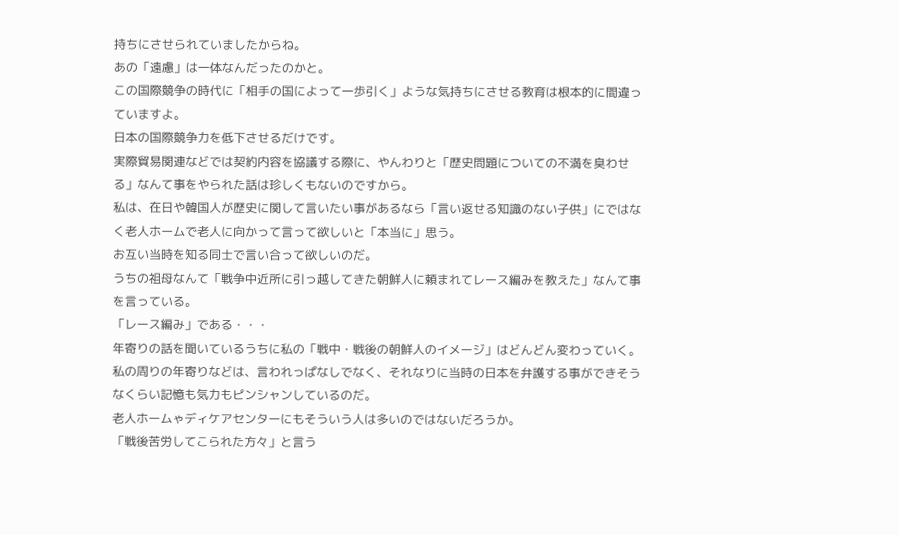持ちにさせられていましたからね。
あの「遠慮」は一体なんだったのかと。
この国際競争の時代に「相手の国によって一歩引く」ような気持ちにさせる教育は根本的に間違っていますよ。
日本の国際競争力を低下させるだけです。
実際貿易関連などでは契約内容を協議する際に、やんわりと「歴史問題についての不満を臭わせる」なんて事をやられた話は珍しくもないのですから。
私は、在日や韓国人が歴史に関して言いたい事があるなら「言い返せる知識のない子供」にではなく老人ホームで老人に向かって言って欲しいと「本当に」思う。
お互い当時を知る同士で言い合って欲しいのだ。
うちの祖母なんて「戦争中近所に引っ越してきた朝鮮人に頼まれてレース編みを教えた」なんて事を言っている。
「レース編み」である・・・
年寄りの話を聞いているうちに私の「戦中・戦後の朝鮮人のイメージ」はどんどん変わっていく。
私の周りの年寄りなどは、言われっぱなしでなく、それなりに当時の日本を弁護する事ができそうなくらい記憶も気力もピンシャンしているのだ。
老人ホームゃディケアセンターにもそういう人は多いのではないだろうか。
「戦後苦労してこられた方々」と言う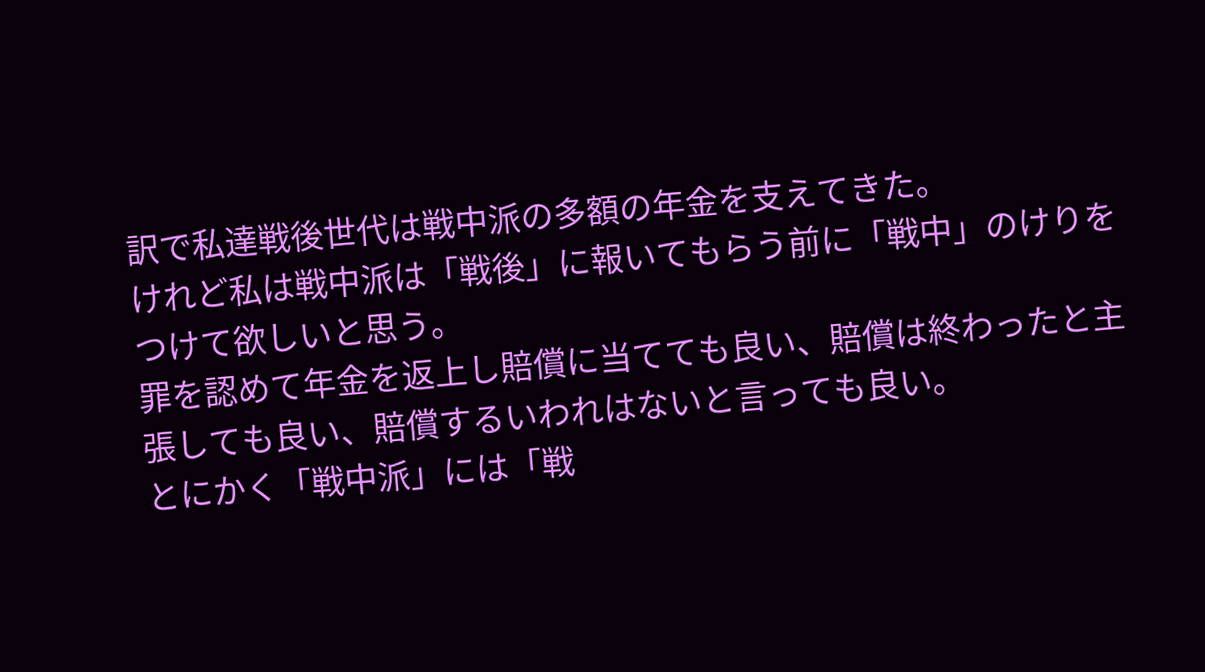訳で私達戦後世代は戦中派の多額の年金を支えてきた。
けれど私は戦中派は「戦後」に報いてもらう前に「戦中」のけりをつけて欲しいと思う。
罪を認めて年金を返上し賠償に当てても良い、賠償は終わったと主張しても良い、賠償するいわれはないと言っても良い。
とにかく「戦中派」には「戦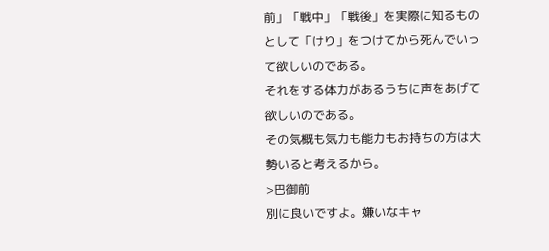前」「戦中」「戦後」を実際に知るものとして「けり」をつけてから死んでいって欲しいのである。
それをする体力があるうちに声をあげて欲しいのである。
その気概も気力も能力もお持ちの方は大勢いると考えるから。
>巴御前
別に良いですよ。嫌いなキャ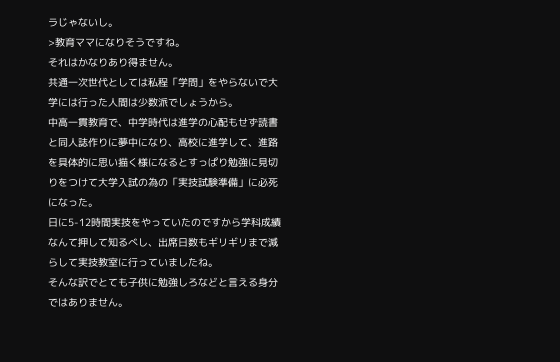ラじゃないし。
>教育ママになりそうですね。
それはかなりあり得ません。
共通一次世代としては私程「学問」をやらないで大学には行った人間は少数派でしょうから。
中高一貫教育で、中学時代は進学の心配もせず読書と同人誌作りに夢中になり、高校に進学して、進路を具体的に思い描く様になるとすっぱり勉強に見切りをつけて大学入試の為の「実技試験準備」に必死になった。
日に5-12時間実技をやっていたのですから学科成績なんて押して知るべし、出席日数もギリギリまで減らして実技教室に行っていましたね。
そんな訳でとても子供に勉強しろなどと言える身分ではありません。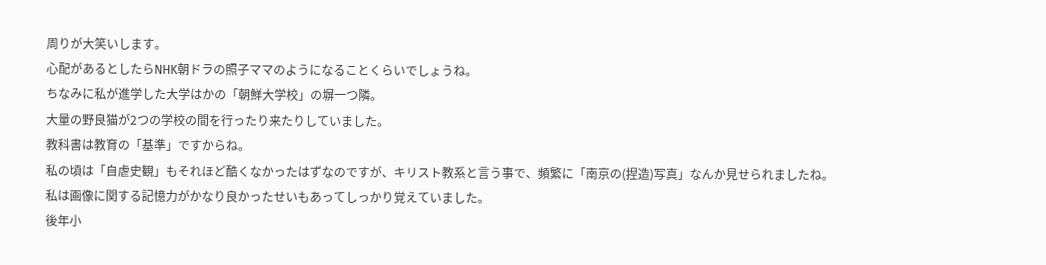周りが大笑いします。
心配があるとしたらNHK朝ドラの照子ママのようになることくらいでしょうね。
ちなみに私が進学した大学はかの「朝鮮大学校」の塀一つ隣。
大量の野良猫が2つの学校の間を行ったり来たりしていました。
教科書は教育の「基準」ですからね。
私の頃は「自虐史観」もそれほど酷くなかったはずなのですが、キリスト教系と言う事で、頻繁に「南京の(捏造)写真」なんか見せられましたね。
私は画像に関する記憶力がかなり良かったせいもあってしっかり覚えていました。
後年小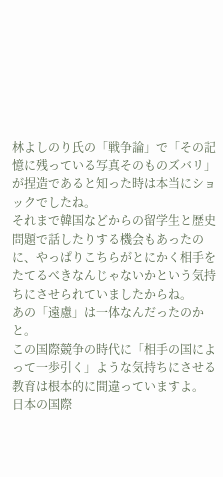林よしのり氏の「戦争論」で「その記憶に残っている写真そのものズバリ」が捏造であると知った時は本当にショックでしたね。
それまで韓国などからの留学生と歴史問題で話したりする機会もあったのに、やっぱりこちらがとにかく相手をたてるべきなんじゃないかという気持ちにさせられていましたからね。
あの「遠慮」は一体なんだったのかと。
この国際競争の時代に「相手の国によって一歩引く」ような気持ちにさせる教育は根本的に間違っていますよ。
日本の国際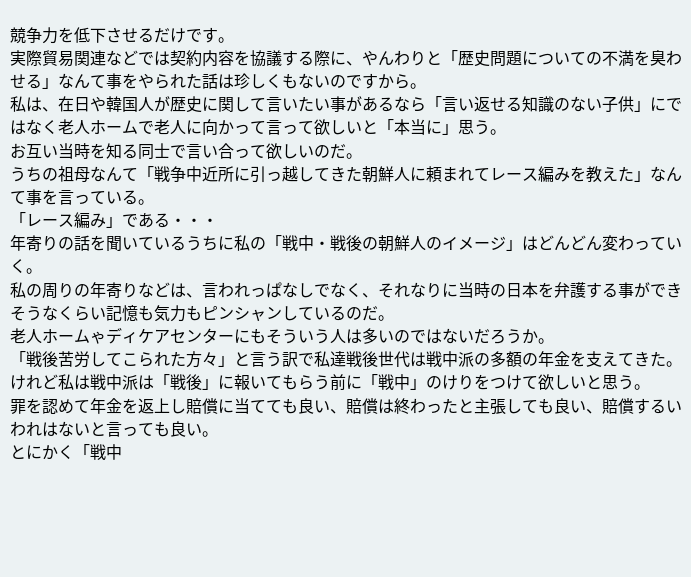競争力を低下させるだけです。
実際貿易関連などでは契約内容を協議する際に、やんわりと「歴史問題についての不満を臭わせる」なんて事をやられた話は珍しくもないのですから。
私は、在日や韓国人が歴史に関して言いたい事があるなら「言い返せる知識のない子供」にではなく老人ホームで老人に向かって言って欲しいと「本当に」思う。
お互い当時を知る同士で言い合って欲しいのだ。
うちの祖母なんて「戦争中近所に引っ越してきた朝鮮人に頼まれてレース編みを教えた」なんて事を言っている。
「レース編み」である・・・
年寄りの話を聞いているうちに私の「戦中・戦後の朝鮮人のイメージ」はどんどん変わっていく。
私の周りの年寄りなどは、言われっぱなしでなく、それなりに当時の日本を弁護する事ができそうなくらい記憶も気力もピンシャンしているのだ。
老人ホームゃディケアセンターにもそういう人は多いのではないだろうか。
「戦後苦労してこられた方々」と言う訳で私達戦後世代は戦中派の多額の年金を支えてきた。
けれど私は戦中派は「戦後」に報いてもらう前に「戦中」のけりをつけて欲しいと思う。
罪を認めて年金を返上し賠償に当てても良い、賠償は終わったと主張しても良い、賠償するいわれはないと言っても良い。
とにかく「戦中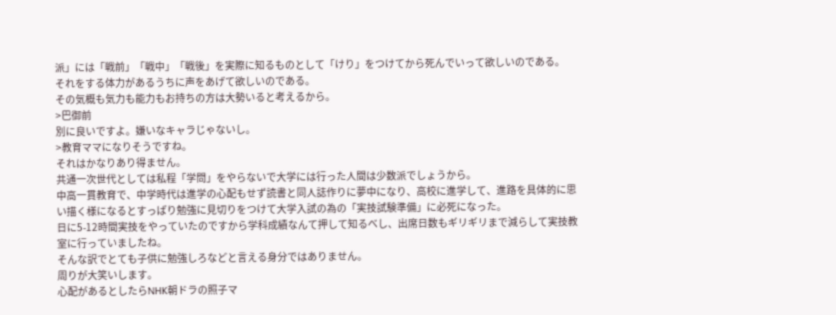派」には「戦前」「戦中」「戦後」を実際に知るものとして「けり」をつけてから死んでいって欲しいのである。
それをする体力があるうちに声をあげて欲しいのである。
その気概も気力も能力もお持ちの方は大勢いると考えるから。
>巴御前
別に良いですよ。嫌いなキャラじゃないし。
>教育ママになりそうですね。
それはかなりあり得ません。
共通一次世代としては私程「学問」をやらないで大学には行った人間は少数派でしょうから。
中高一貫教育で、中学時代は進学の心配もせず読書と同人誌作りに夢中になり、高校に進学して、進路を具体的に思い描く様になるとすっぱり勉強に見切りをつけて大学入試の為の「実技試験準備」に必死になった。
日に5-12時間実技をやっていたのですから学科成績なんて押して知るべし、出席日数もギリギリまで減らして実技教室に行っていましたね。
そんな訳でとても子供に勉強しろなどと言える身分ではありません。
周りが大笑いします。
心配があるとしたらNHK朝ドラの照子マ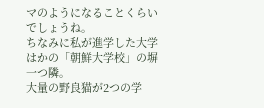マのようになることくらいでしょうね。
ちなみに私が進学した大学はかの「朝鮮大学校」の塀一つ隣。
大量の野良猫が2つの学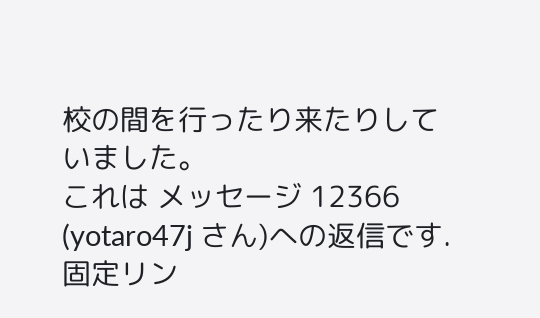校の間を行ったり来たりしていました。
これは メッセージ 12366 (yotaro47j さん)への返信です.
固定リン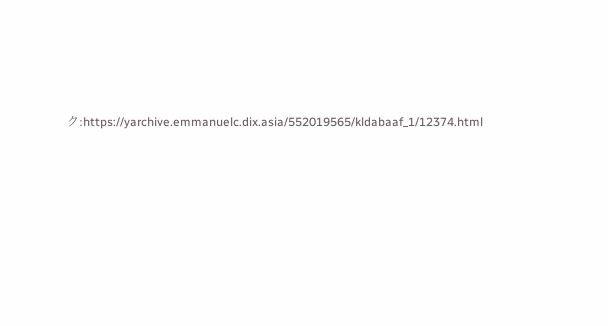ク:https://yarchive.emmanuelc.dix.asia/552019565/kldabaaf_1/12374.html